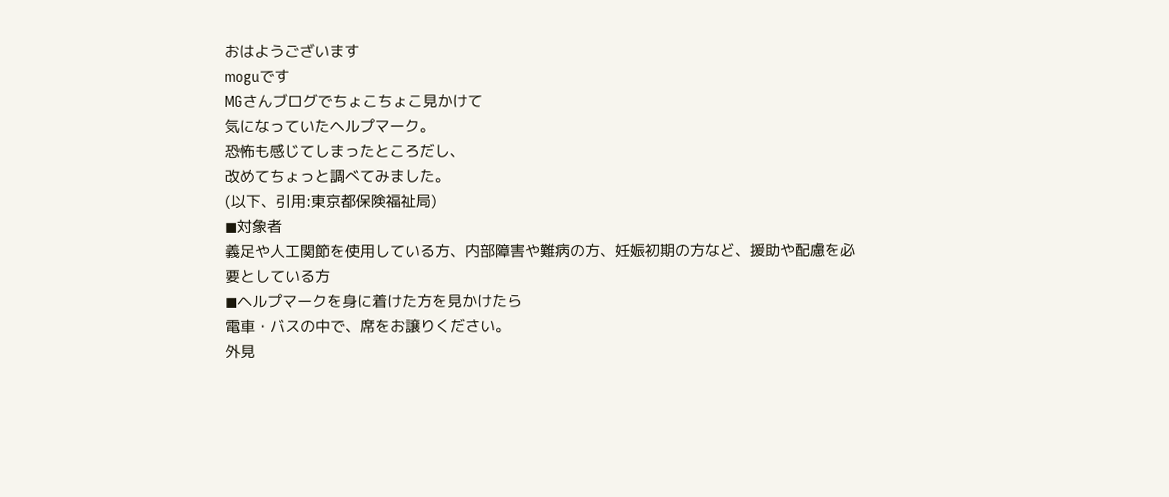おはようございます
moguです
MGさんブログでちょこちょこ見かけて
気になっていたヘルプマーク。
恐怖も感じてしまったところだし、
改めてちょっと調べてみました。
(以下、引用:東京都保険福祉局)
◼対象者
義足や人工関節を使用している方、内部障害や難病の方、妊娠初期の方など、援助や配慮を必要としている方
◼ヘルプマークを身に着けた方を見かけたら
電車・バスの中で、席をお譲りください。
外見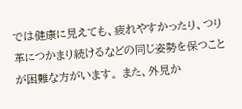では健康に見えても、疲れやすかったり、つり革につかまり続けるなどの同じ姿勢を保つことが困難な方がいます。 また、外見か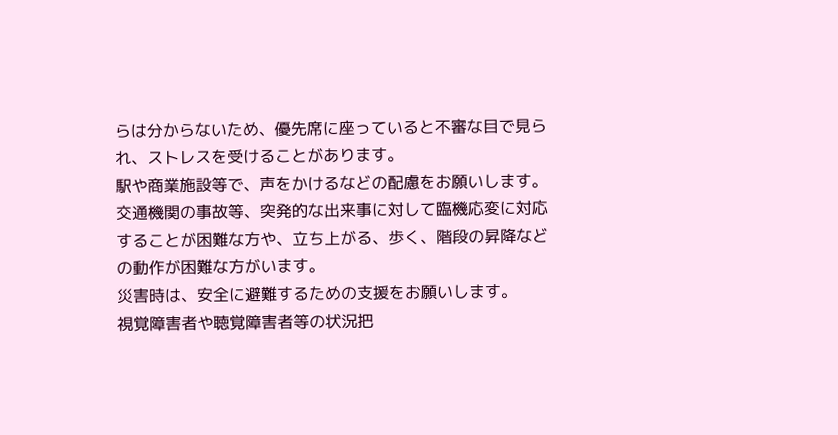らは分からないため、優先席に座っていると不審な目で見られ、ストレスを受けることがあります。
駅や商業施設等で、声をかけるなどの配慮をお願いします。
交通機関の事故等、突発的な出来事に対して臨機応変に対応することが困難な方や、立ち上がる、歩く、階段の昇降などの動作が困難な方がいます。
災害時は、安全に避難するための支援をお願いします。
視覚障害者や聴覚障害者等の状況把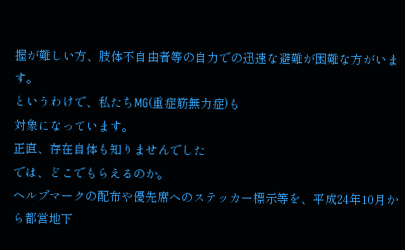握が難しい方、肢体不自由者等の自力での迅速な避難が困難な方がいます。
というわけで、私たちMG(重症筋無力症)も
対象になっています。
正直、存在自体も知りませんでした
では、どこでもらえるのか。
ヘルプマークの配布や優先席へのステッカー標示等を、平成24年10月から都営地下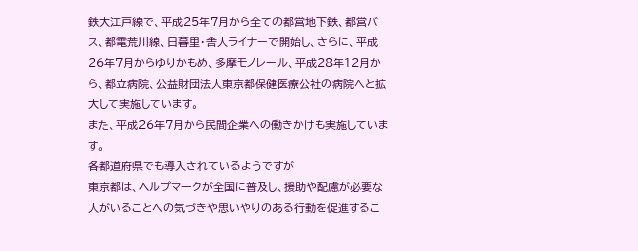鉄大江戸線で、平成25年7月から全ての都営地下鉄、都営バス、都電荒川線、日暮里・舎人ライナーで開始し、さらに、平成26年7月からゆりかもめ、多摩モノレール、平成28年12月から、都立病院、公益財団法人東京都保健医療公社の病院へと拡大して実施しています。
また、平成26年7月から民間企業への働きかけも実施しています。
各都道府県でも導入されているようですが
東京都は、ヘルプマークが全国に普及し、援助や配慮が必要な人がいることへの気づきや思いやりのある行動を促進するこ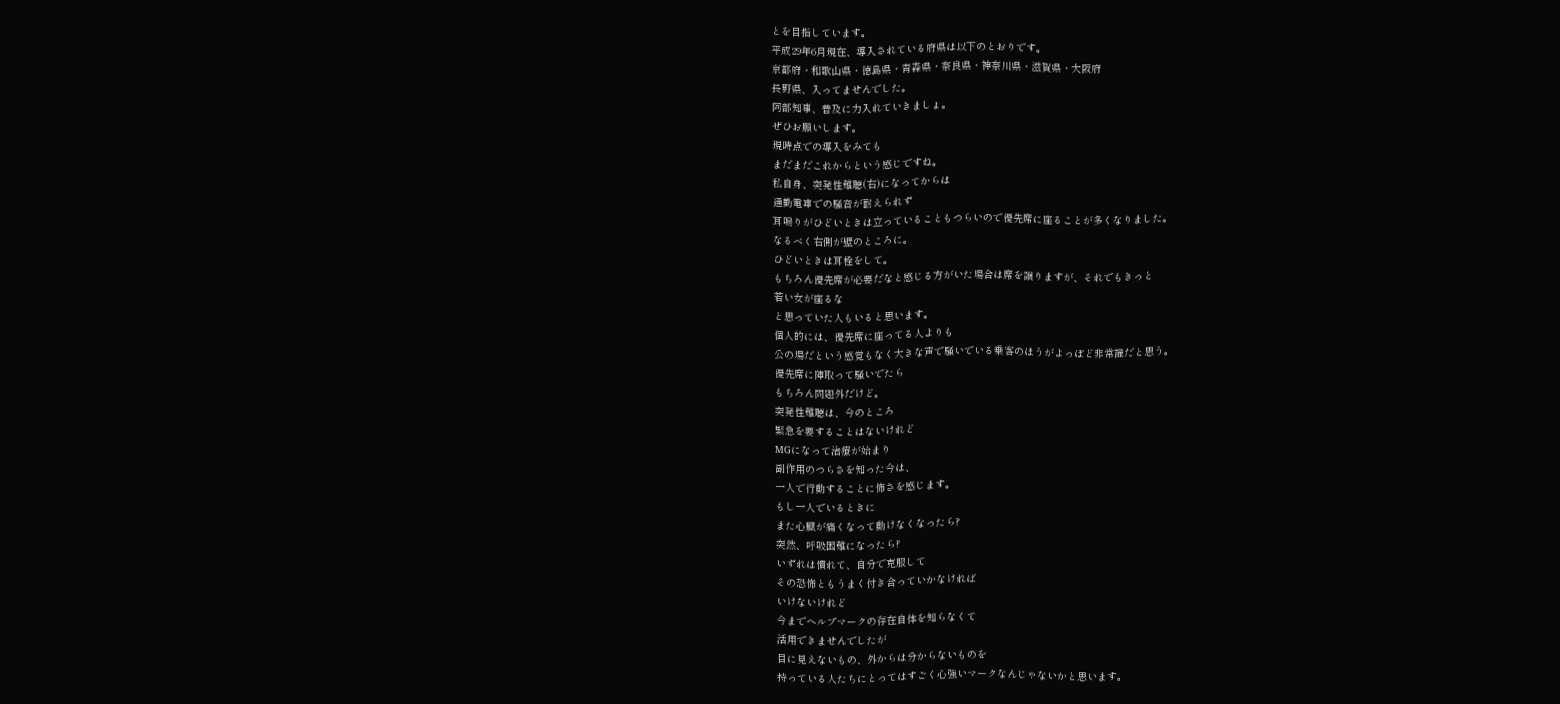とを目指しています。
平成29年6月現在、導入されている府県は以下のとおりです。
京都府・和歌山県・徳島県・青森県・奈良県・神奈川県・滋賀県・大阪府
長野県、入ってませんでした。
阿部知事、普及に力入れていきましょ。
ぜひお願いします。
現時点での導入をみても
まだまだこれからという感じですね。
私自身、突発性難聴(右)になってからは
通勤電車での騒音が耐えられず
耳鳴りがひどいときは立っていることもつらいので優先席に座ることが多くなりました。
なるべく右側が壁のところに。
ひどいときは耳栓をして。
もちろん優先席が必要だなと感じる方がいた場合は席を譲りますが、それでもきっと
若い女が座るな
と思っていた人もいると思います。
個人的には、優先席に座ってる人よりも
公の場だという感覚もなく大きな声で騒いでいる乗客のほうがよっぽど非常識だと思う。
優先席に陣取って騒いでたら
もちろん問題外だけど。
突発性難聴は、今のところ
緊急を要することはないけれど
MGになって治療が始まり
副作用のつらさを知った今は、
一人で行動することに怖さを感じます。
もし一人でいるときに
また心臓が痛くなって動けなくなったら?
突然、呼吸困難になったら?
いずれは慣れて、自分で克服して
その恐怖ともうまく付き合っていかなければ
いけないけれど
今までヘルプマークの存在自体を知らなくて
活用できませんでしたが
目に見えないもの、外からは分からないものを
持っている人たちにとってはすごく心強いマークなんじゃないかと思います。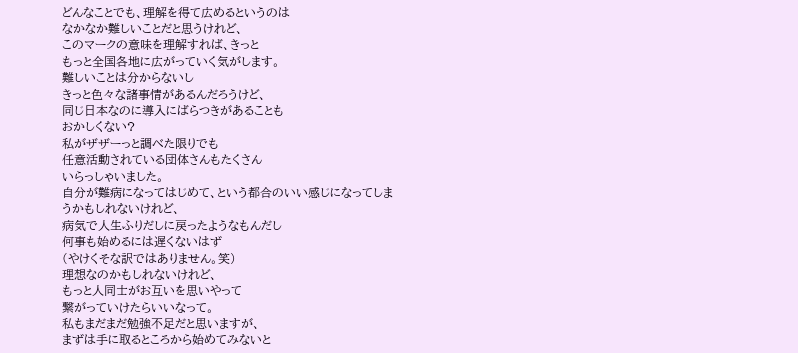どんなことでも、理解を得て広めるというのは
なかなか難しいことだと思うけれど、
このマークの意味を理解すれば、きっと
もっと全国各地に広がっていく気がします。
難しいことは分からないし
きっと色々な諸事情があるんだろうけど、
同じ日本なのに導入にばらつきがあることも
おかしくない?
私がザザーっと調べた限りでも
任意活動されている団体さんもたくさん
いらっしゃいました。
自分が難病になってはじめて、という都合のいい感じになってしまうかもしれないけれど、
病気で人生ふりだしに戻ったようなもんだし
何事も始めるには遅くないはず
(やけくそな訳ではありません。笑)
理想なのかもしれないけれど、
もっと人同士がお互いを思いやって
繋がっていけたらいいなって。
私もまだまだ勉強不足だと思いますが、
まずは手に取るところから始めてみないと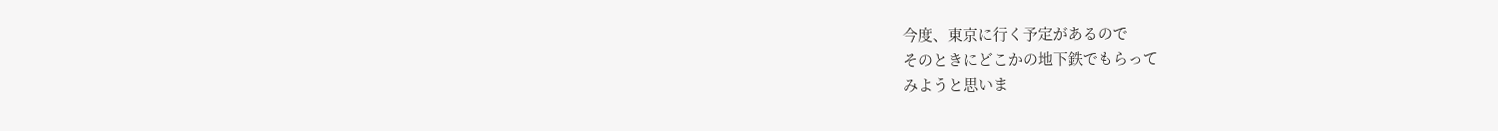今度、東京に行く予定があるので
そのときにどこかの地下鉄でもらって
みようと思いま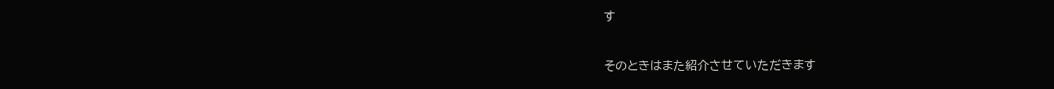す


そのときはまた紹介させていただきます